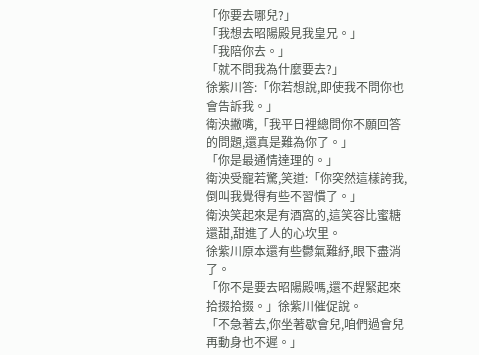「你要去哪兒?」
「我想去昭陽殿見我皇兄。」
「我陪你去。」
「就不問我為什麼要去?」
徐紫川答:「你若想說,即使我不問你也會告訴我。」
衛泱撇嘴,「我平日裡總問你不願回答的問題,還真是難為你了。」
「你是最通情達理的。」
衛泱受寵若驚,笑道:「你突然這樣誇我,倒叫我覺得有些不習慣了。」
衛泱笑起來是有酒窩的,這笑容比蜜糖還甜,甜進了人的心坎里。
徐紫川原本還有些鬱氣難紓,眼下盡消了。
「你不是要去昭陽殿嗎,還不趕緊起來拾掇拾掇。」徐紫川催促說。
「不急著去,你坐著歇會兒,咱們過會兒再動身也不遲。」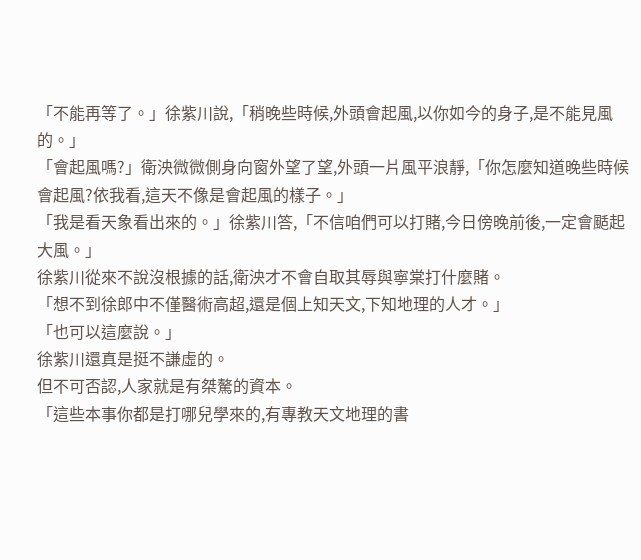「不能再等了。」徐紫川說,「稍晚些時候,外頭會起風,以你如今的身子,是不能見風的。」
「會起風嗎?」衛泱微微側身向窗外望了望,外頭一片風平浪靜,「你怎麼知道晚些時候會起風?依我看,這天不像是會起風的樣子。」
「我是看天象看出來的。」徐紫川答,「不信咱們可以打賭,今日傍晚前後,一定會颳起大風。」
徐紫川從來不說沒根據的話,衛泱才不會自取其辱與寧棠打什麼賭。
「想不到徐郎中不僅醫術高超,還是個上知天文,下知地理的人才。」
「也可以這麼說。」
徐紫川還真是挺不謙虛的。
但不可否認,人家就是有桀驁的資本。
「這些本事你都是打哪兒學來的,有專教天文地理的書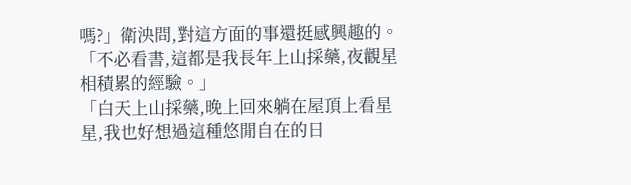嗎?」衛泱問,對這方面的事還挺感興趣的。
「不必看書,這都是我長年上山採藥,夜觀星相積累的經驗。」
「白天上山採藥,晚上回來躺在屋頂上看星星,我也好想過這種悠閒自在的日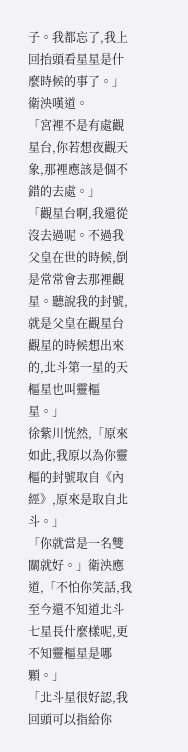子。我都忘了,我上回抬頭看星星是什麼時候的事了。」衛泱嘆道。
「宮裡不是有處觀星台,你若想夜觀天象,那裡應該是個不錯的去處。」
「觀星台啊,我還從沒去過呢。不過我父皇在世的時候,倒是常常會去那裡觀星。聽說我的封號,就是父皇在觀星台觀星的時候想出來的,北斗第一星的天樞星也叫靈樞星。」
徐紫川恍然,「原來如此,我原以為你靈樞的封號取自《內經》,原來是取自北斗。」
「你就當是一名雙關就好。」衛泱應道,「不怕你笑話,我至今還不知道北斗七星長什麼樣呢,更不知靈樞星是哪顆。」
「北斗星很好認,我回頭可以指給你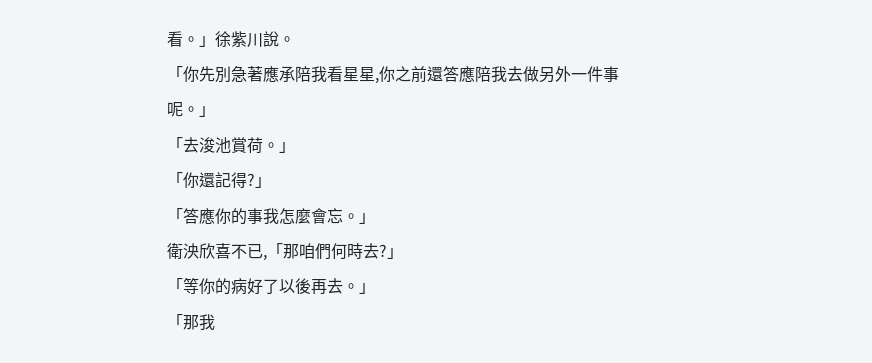看。」徐紫川說。
「你先別急著應承陪我看星星,你之前還答應陪我去做另外一件事呢。」
「去浚池賞荷。」
「你還記得?」
「答應你的事我怎麼會忘。」
衛泱欣喜不已,「那咱們何時去?」
「等你的病好了以後再去。」
「那我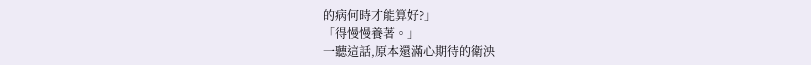的病何時才能算好?」
「得慢慢養著。」
一聽這話,原本還滿心期待的衛泱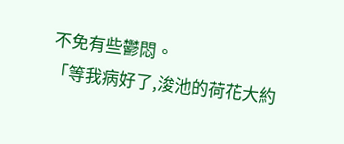不免有些鬱悶。
「等我病好了,浚池的荷花大約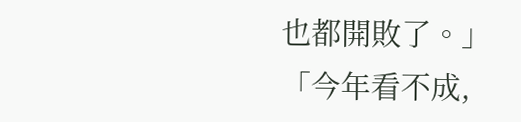也都開敗了。」
「今年看不成,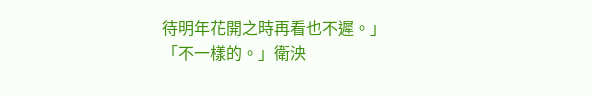待明年花開之時再看也不遲。」
「不一樣的。」衛泱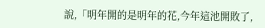說,「明年開的是明年的花,今年這池開敗了,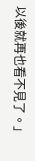以後就再也看不見了。」